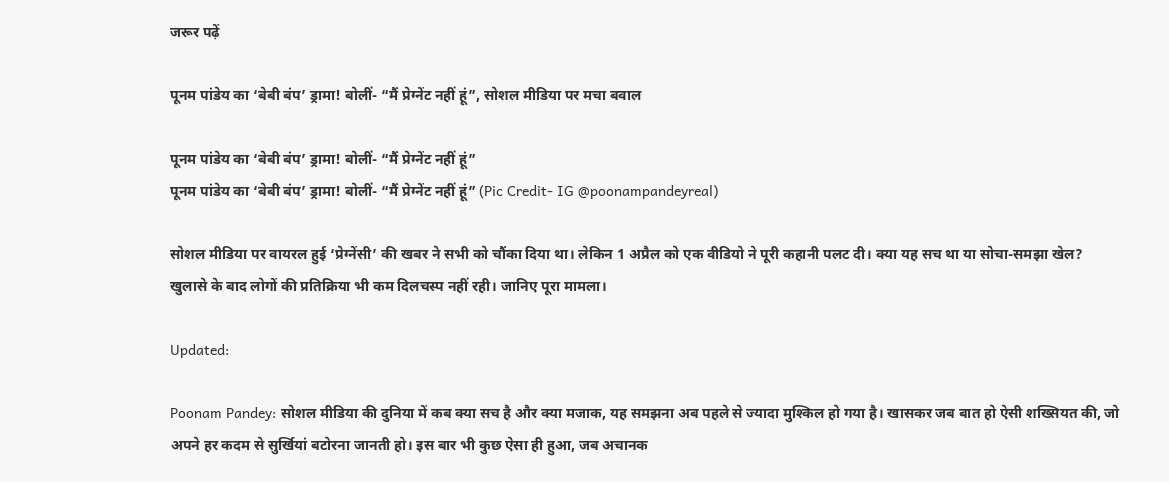जरूर पढ़ें

पूनम पांडेय का ‘बेबी बंप’ ड्रामा! बोलीं- “मैं प्रेग्नेंट नहीं हूं”, सोशल मीडिया पर मचा बवाल

पूनम पांडेय का ‘बेबी बंप’ ड्रामा! बोलीं- “मैं प्रेग्नेंट नहीं हूं”
पूनम पांडेय का ‘बेबी बंप’ ड्रामा! बोलीं- “मैं प्रेग्नेंट नहीं हूं” (Pic Credit- IG @poonampandeyreal)

सोशल मीडिया पर वायरल हुई ‘प्रेग्नेंसी’ की खबर ने सभी को चौंका दिया था। लेकिन 1 अप्रैल को एक वीडियो ने पूरी कहानी पलट दी। क्या यह सच था या सोचा-समझा खेल? खुलासे के बाद लोगों की प्रतिक्रिया भी कम दिलचस्प नहीं रही। जानिए पूरा मामला।

Updated:

Poonam Pandey: सोशल मीडिया की दुनिया में कब क्या सच है और क्या मजाक, यह समझना अब पहले से ज्यादा मुश्किल हो गया है। खासकर जब बात हो ऐसी शख्सियत की, जो अपने हर कदम से सुर्खियां बटोरना जानती हो। इस बार भी कुछ ऐसा ही हुआ, जब अचानक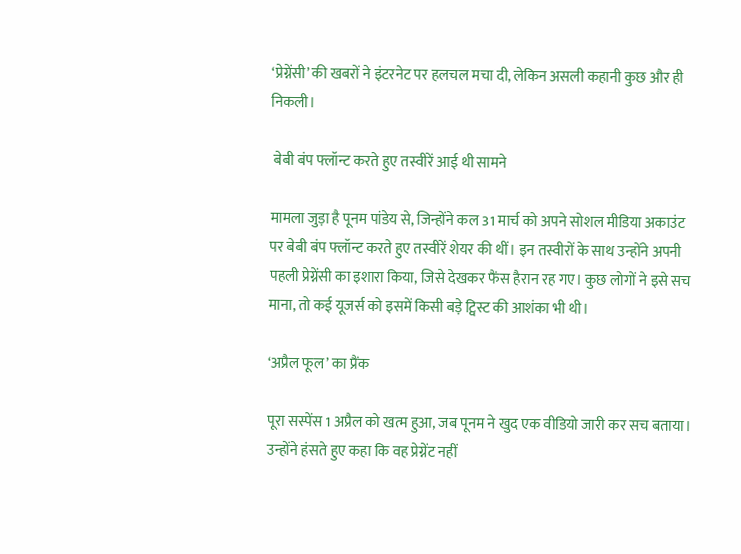‘प्रेग्नेंसी’ की खबरों ने इंटरनेट पर हलचल मचा दी, लेकिन असली कहानी कुछ और ही निकली।

 बेबी बंप फ्लॉन्ट करते हुए तस्वीरें आई थी सामने

मामला जुड़ा है पूनम पांडेय से, जिन्होंने कल 31 मार्च को अपने सोशल मीडिया अकाउंट पर बेबी बंप फ्लॉन्ट करते हुए तस्वीरें शेयर की थीं। इन तस्वीरों के साथ उन्होंने अपनी पहली प्रेग्नेंसी का इशारा किया, जिसे देखकर फैंस हैरान रह गए। कुछ लोगों ने इसे सच माना, तो कई यूजर्स को इसमें किसी बड़े ट्विस्ट की आशंका भी थी।

‘अप्रैल फूल’ का प्रैंक

पूरा सस्पेंस 1 अप्रैल को खत्म हुआ, जब पूनम ने खुद एक वीडियो जारी कर सच बताया। उन्होंने हंसते हुए कहा कि वह प्रेग्नेंट नहीं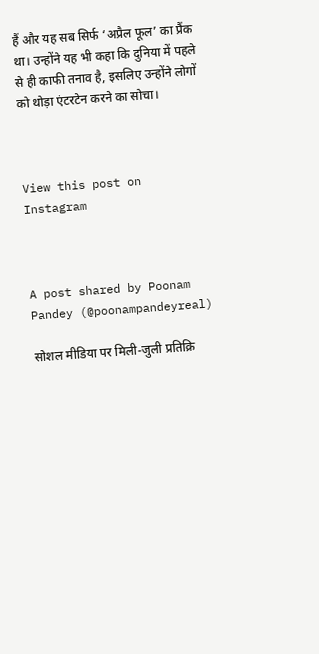हैं और यह सब सिर्फ ‘अप्रैल फूल’ का प्रैंक था। उन्होंने यह भी कहा कि दुनिया में पहले से ही काफी तनाव है, इसलिए उन्होंने लोगों को थोड़ा एंटरटेन करने का सोचा।



View this post on Instagram



A post shared by Poonam Pandey (@poonampandeyreal)

सोशल मीडिया पर मिली-जुली प्रतिक्रि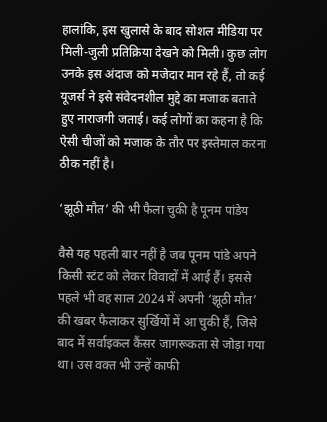हालांकि, इस खुलासे के बाद सोशल मीडिया पर मिली-जुली प्रतिक्रिया देखने को मिली। कुछ लोग उनके इस अंदाज को मजेदार मान रहे हैं, तो कई यूजर्स ने इसे संवेदनशील मुद्दे का मजाक बताते हुए नाराजगी जताई। कई लोगों का कहना है कि ऐसी चीजों को मजाक के तौर पर इस्तेमाल करना ठीक नहीं है।

‘झूठी मौत’ की भी फैला चुकी है पूनम पांडेय

वैसे यह पहली बार नहीं है जब पूनम पांडे अपने किसी स्टंट को लेकर विवादों में आई हैं। इससे पहले भी वह साल 2024 में अपनी ‘झूठी मौत’ की खबर फैलाकर सुर्खियों में आ चुकी हैं, जिसे बाद में सर्वाइकल कैंसर जागरूकता से जोड़ा गया था। उस वक्त भी उन्हें काफी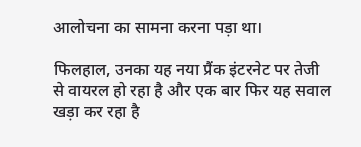आलोचना का सामना करना पड़ा था।

फिलहाल, उनका यह नया प्रैंक इंटरनेट पर तेजी से वायरल हो रहा है और एक बार फिर यह सवाल खड़ा कर रहा है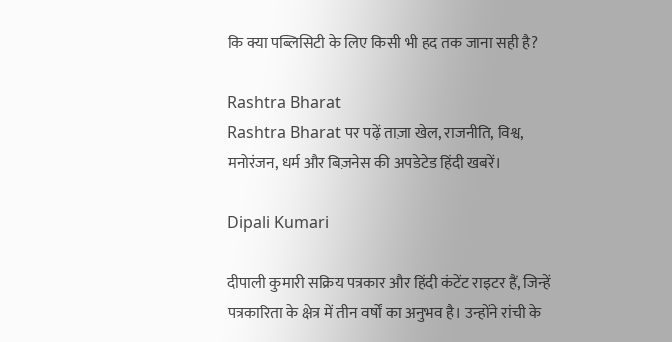कि क्या पब्लिसिटी के लिए किसी भी हद तक जाना सही है?

Rashtra Bharat
Rashtra Bharat पर पढ़ें ताज़ा खेल, राजनीति, विश्व, मनोरंजन, धर्म और बिज़नेस की अपडेटेड हिंदी खबरें।

Dipali Kumari

दीपाली कुमारी सक्रिय पत्रकार और हिंदी कंटेंट राइटर हैं, जिन्हें पत्रकारिता के क्षेत्र में तीन वर्षों का अनुभव है। उन्होंने रांची के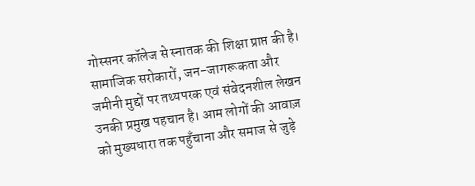गोस्सनर कॉलेज से स्नातक की शिक्षा प्राप्त की है। सामाजिक सरोकारों, जन-जागरूकता और जमीनी मुद्दों पर तथ्यपरक एवं संवेदनशील लेखन उनकी प्रमुख पहचान है। आम लोगों की आवाज़ को मुख्यधारा तक पहुँचाना और समाज से जुड़े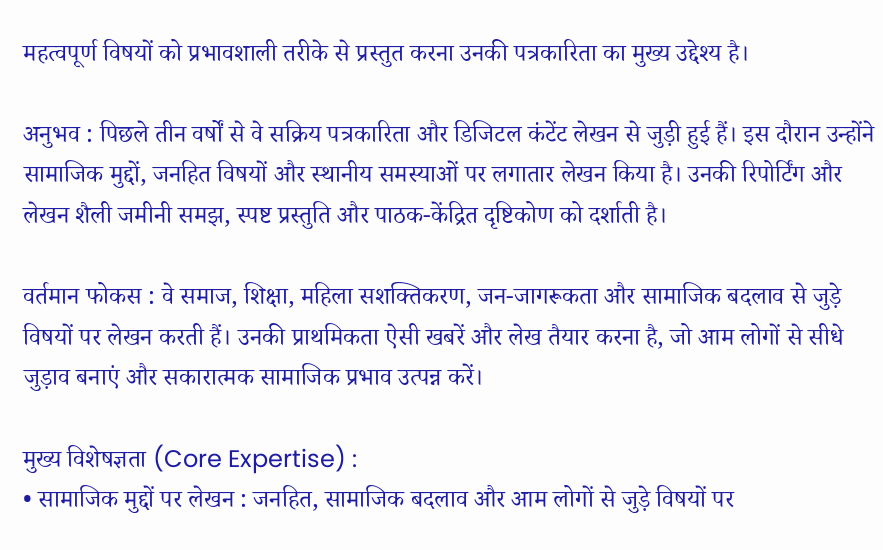महत्वपूर्ण विषयों को प्रभावशाली तरीके से प्रस्तुत करना उनकी पत्रकारिता का मुख्य उद्देश्य है।

अनुभव : पिछले तीन वर्षों से वे सक्रिय पत्रकारिता और डिजिटल कंटेंट लेखन से जुड़ी हुई हैं। इस दौरान उन्होंने सामाजिक मुद्दों, जनहित विषयों और स्थानीय समस्याओं पर लगातार लेखन किया है। उनकी रिपोर्टिंग और लेखन शैली जमीनी समझ, स्पष्ट प्रस्तुति और पाठक-केंद्रित दृष्टिकोण को दर्शाती है।

वर्तमान फोकस : वे समाज, शिक्षा, महिला सशक्तिकरण, जन-जागरूकता और सामाजिक बदलाव से जुड़े विषयों पर लेखन करती हैं। उनकी प्राथमिकता ऐसी खबरें और लेख तैयार करना है, जो आम लोगों से सीधे जुड़ाव बनाएं और सकारात्मक सामाजिक प्रभाव उत्पन्न करें।

मुख्य विशेषज्ञता (Core Expertise) :
• सामाजिक मुद्दों पर लेखन : जनहित, सामाजिक बदलाव और आम लोगों से जुड़े विषयों पर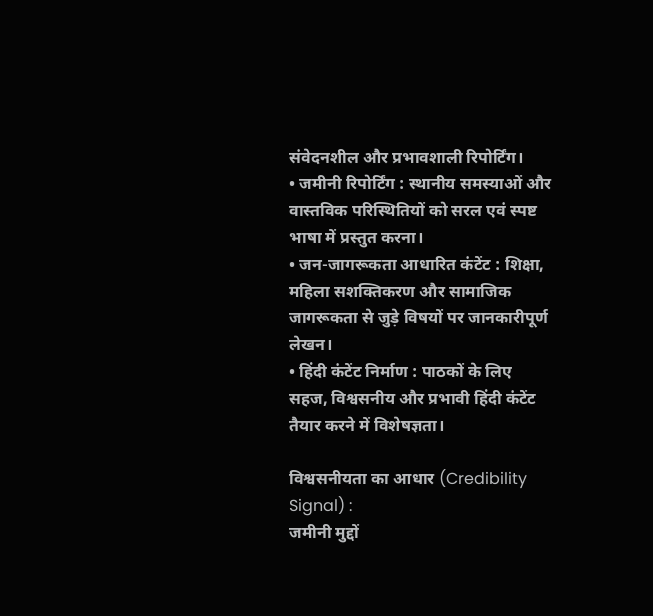संवेदनशील और प्रभावशाली रिपोर्टिंग।
• जमीनी रिपोर्टिंग : स्थानीय समस्याओं और वास्तविक परिस्थितियों को सरल एवं स्पष्ट भाषा में प्रस्तुत करना।
• जन-जागरूकता आधारित कंटेंट : शिक्षा, महिला सशक्तिकरण और सामाजिक जागरूकता से जुड़े विषयों पर जानकारीपूर्ण लेखन।
• हिंदी कंटेंट निर्माण : पाठकों के लिए सहज, विश्वसनीय और प्रभावी हिंदी कंटेंट तैयार करने में विशेषज्ञता।

विश्वसनीयता का आधार (Credibility Signal) :
जमीनी मुद्दों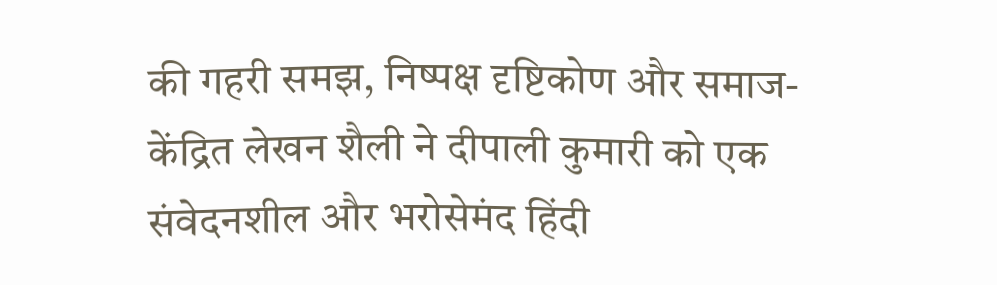की गहरी समझ, निष्पक्ष दृष्टिकोण और समाज-केंद्रित लेखन शैली ने दीपाली कुमारी को एक संवेदनशील और भरोसेमंद हिंदी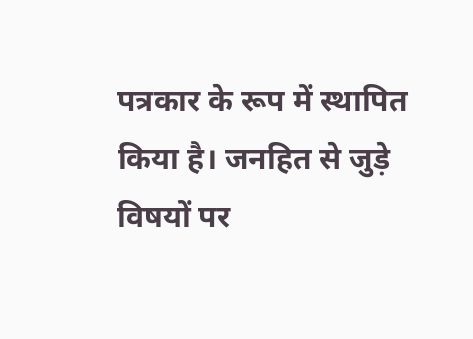पत्रकार के रूप में स्थापित किया है। जनहित से जुड़े विषयों पर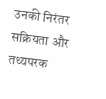उनकी निरंतर सक्रियता और तथ्यपरक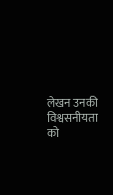लेखन उनकी विश्वसनीयता को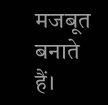मजबूत बनाते हैं।